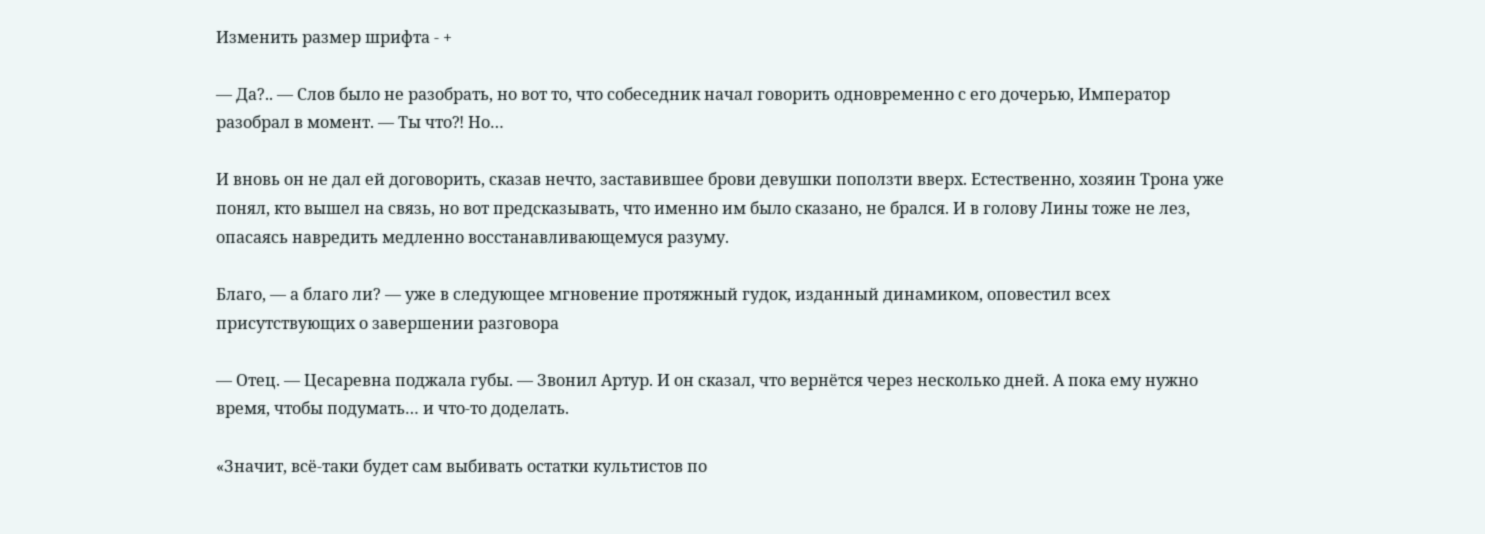Изменить размер шрифта - +

— Да?.. — Слов было не разобрать, но вот то, что собеседник начал говорить одновременно с его дочерью, Император разобрал в момент. — Ты что⁈ Но…

И вновь он не дал ей договорить, сказав нечто, заставившее брови девушки поползти вверх. Естественно, хозяин Трона уже понял, кто вышел на связь, но вот предсказывать, что именно им было сказано, не брался. И в голову Лины тоже не лез, опасаясь навредить медленно восстанавливающемуся разуму.

Благо, — а благо ли? — уже в следующее мгновение протяжный гудок, изданный динамиком, оповестил всех присутствующих о завершении разговора

— Отец. — Цесаревна поджала губы. — Звонил Артур. И он сказал, что вернётся через несколько дней. А пока ему нужно время, чтобы подумать… и что-то доделать.

«Значит, всё-таки будет сам выбивать остатки культистов по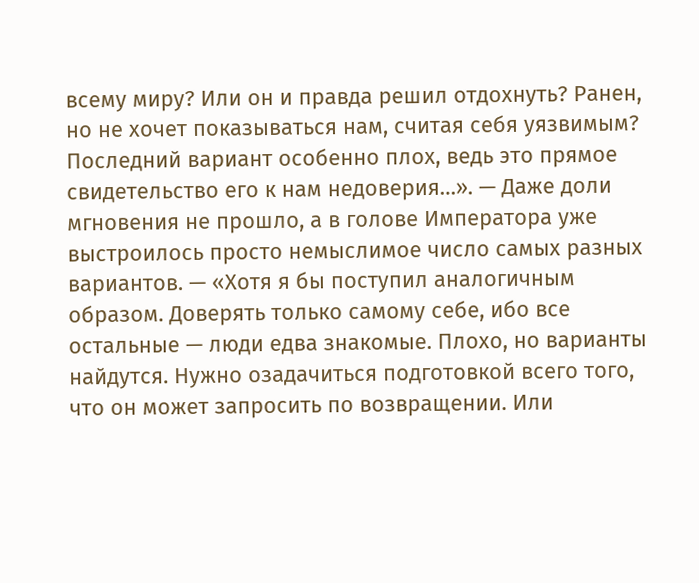всему миру? Или он и правда решил отдохнуть? Ранен, но не хочет показываться нам, считая себя уязвимым? Последний вариант особенно плох, ведь это прямое свидетельство его к нам недоверия…». — Даже доли мгновения не прошло, а в голове Императора уже выстроилось просто немыслимое число самых разных вариантов. — «Хотя я бы поступил аналогичным образом. Доверять только самому себе, ибо все остальные — люди едва знакомые. Плохо, но варианты найдутся. Нужно озадачиться подготовкой всего того, что он может запросить по возвращении. Или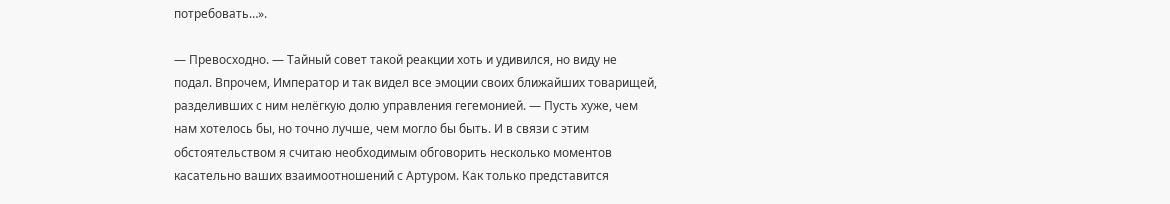потребовать…».

— Превосходно. — Тайный совет такой реакции хоть и удивился, но виду не подал. Впрочем, Император и так видел все эмоции своих ближайших товарищей, разделивших с ним нелёгкую долю управления гегемонией. — Пусть хуже, чем нам хотелось бы, но точно лучше, чем могло бы быть. И в связи с этим обстоятельством я считаю необходимым обговорить несколько моментов касательно ваших взаимоотношений с Артуром. Как только представится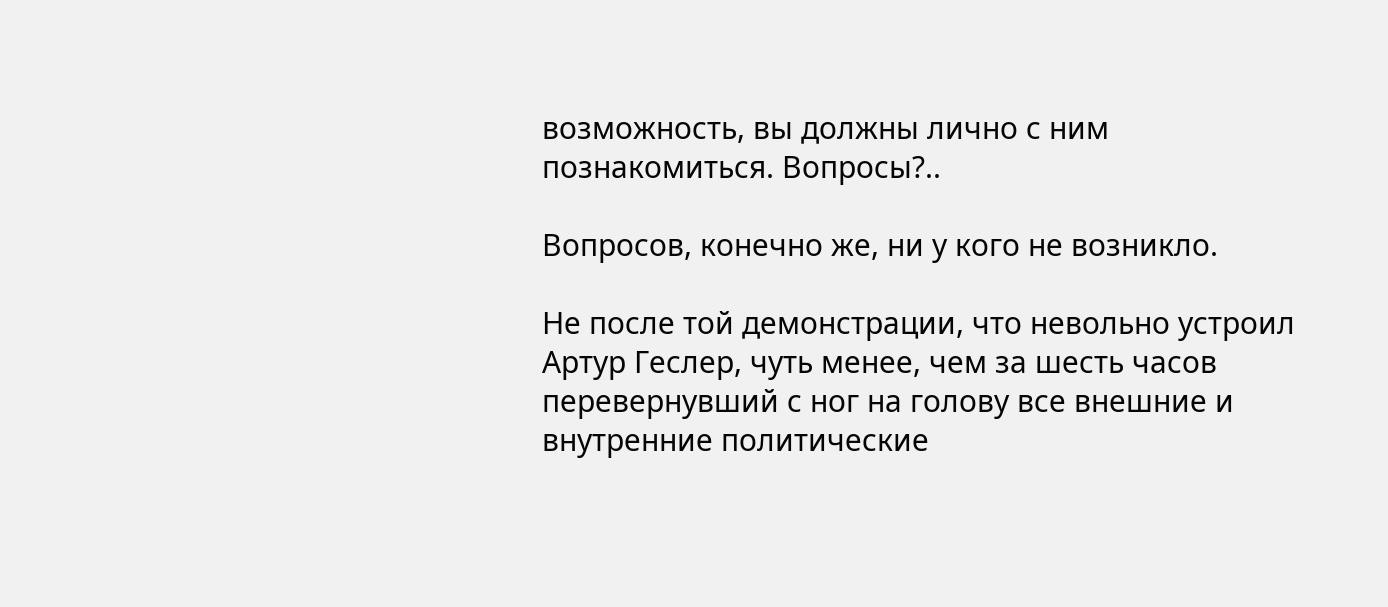возможность, вы должны лично с ним познакомиться. Вопросы?..

Вопросов, конечно же, ни у кого не возникло.

Не после той демонстрации, что невольно устроил Артур Геслер, чуть менее, чем за шесть часов перевернувший с ног на голову все внешние и внутренние политические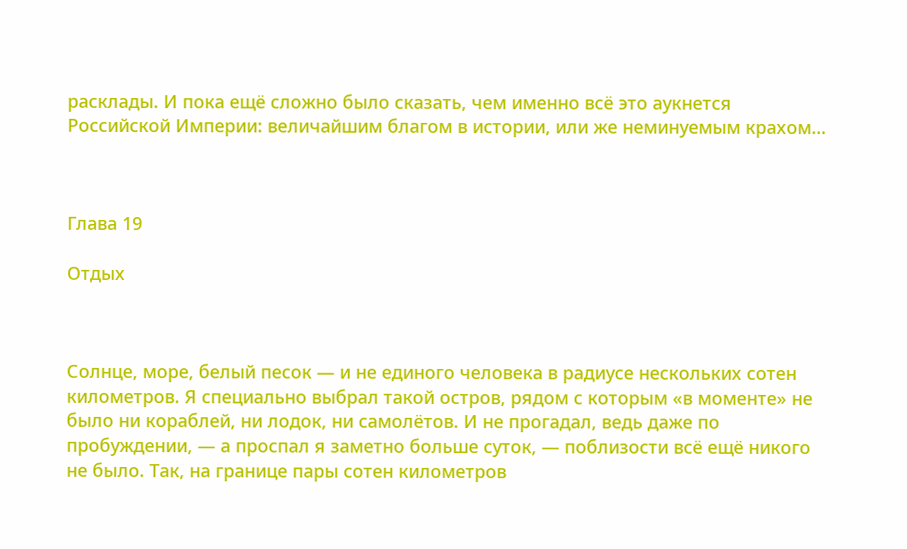расклады. И пока ещё сложно было сказать, чем именно всё это аукнется Российской Империи: величайшим благом в истории, или же неминуемым крахом…



Глава 19

Отдых



Солнце, море, белый песок — и не единого человека в радиусе нескольких сотен километров. Я специально выбрал такой остров, рядом с которым «в моменте» не было ни кораблей, ни лодок, ни самолётов. И не прогадал, ведь даже по пробуждении, — а проспал я заметно больше суток, — поблизости всё ещё никого не было. Так, на границе пары сотен километров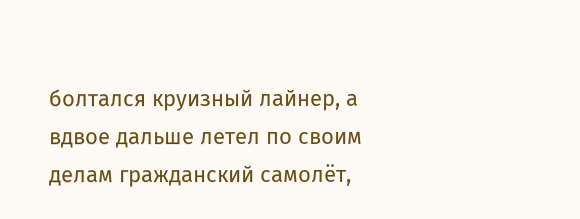болтался круизный лайнер, а вдвое дальше летел по своим делам гражданский самолёт,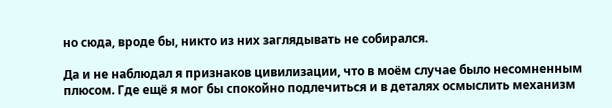но сюда, вроде бы, никто из них заглядывать не собирался.

Да и не наблюдал я признаков цивилизации, что в моём случае было несомненным плюсом. Где ещё я мог бы спокойно подлечиться и в деталях осмыслить механизм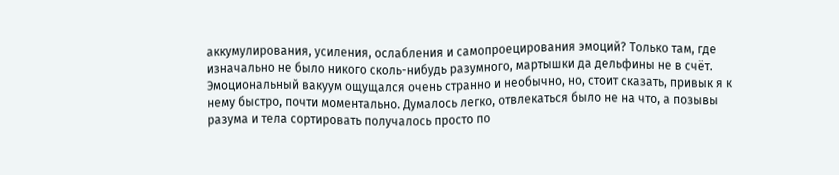аккумулирования, усиления, ослабления и самопроецирования эмоций? Только там, где изначально не было никого сколь-нибудь разумного, мартышки да дельфины не в счёт. Эмоциональный вакуум ощущался очень странно и необычно, но, стоит сказать, привык я к нему быстро, почти моментально. Думалось легко, отвлекаться было не на что, а позывы разума и тела сортировать получалось просто по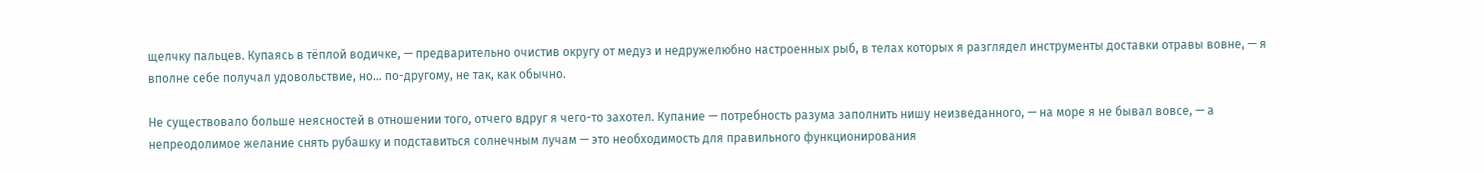щелчку пальцев. Купаясь в тёплой водичке, — предварительно очистив округу от медуз и недружелюбно настроенных рыб, в телах которых я разглядел инструменты доставки отравы вовне, — я вполне себе получал удовольствие, но… по-другому, не так, как обычно.

Не существовало больше неясностей в отношении того, отчего вдруг я чего-то захотел. Купание — потребность разума заполнить нишу неизведанного, — на море я не бывал вовсе, — а непреодолимое желание снять рубашку и подставиться солнечным лучам — это необходимость для правильного функционирования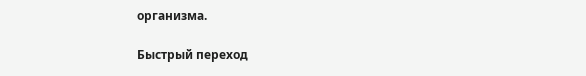организма.

Быстрый переход